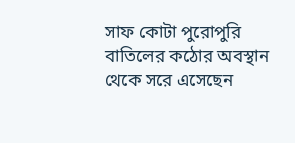সাফ কোটা পুরোপুরি বাতিলের কঠোর অবস্থান থেকে সরে এসেছেন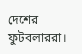দেশের ফুটবলাররা।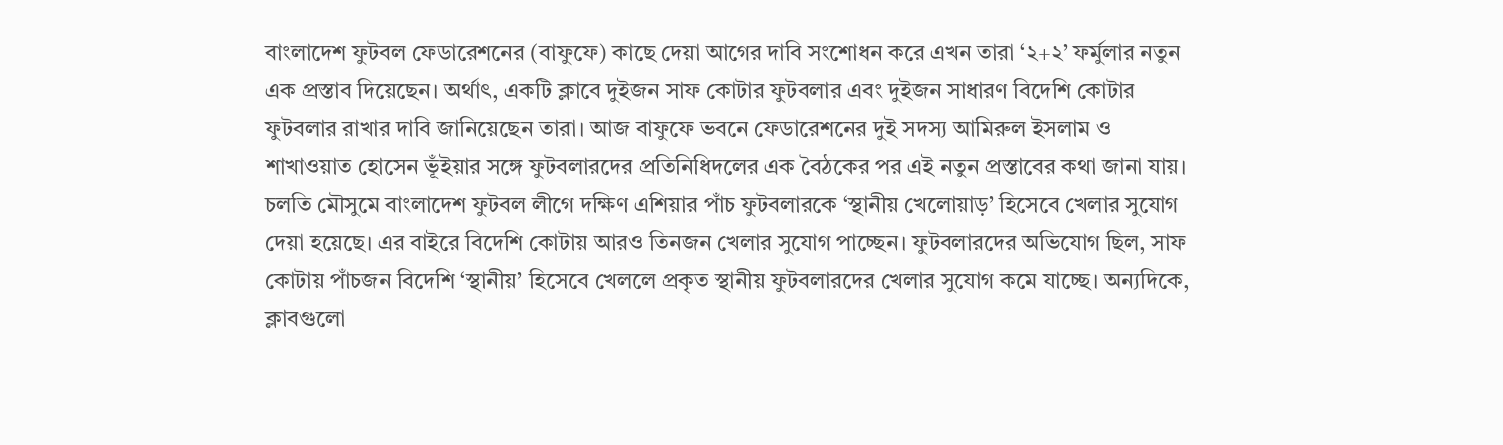বাংলাদেশ ফুটবল ফেডারেশনের (বাফুফে) কাছে দেয়া আগের দাবি সংশোধন করে এখন তারা ‘২+২’ ফর্মুলার নতুন এক প্রস্তাব দিয়েছেন। অর্থাৎ, একটি ক্লাবে দুইজন সাফ কোটার ফুটবলার এবং দুইজন সাধারণ বিদেশি কোটার ফুটবলার রাখার দাবি জানিয়েছেন তারা। আজ বাফুফে ভবনে ফেডারেশনের দুই সদস্য আমিরুল ইসলাম ও শাখাওয়াত হোসেন ভূঁইয়ার সঙ্গে ফুটবলারদের প্রতিনিধিদলের এক বৈঠকের পর এই নতুন প্রস্তাবের কথা জানা যায়।
চলতি মৌসুমে বাংলাদেশ ফুটবল লীগে দক্ষিণ এশিয়ার পাঁচ ফুটবলারকে ‘স্থানীয় খেলোয়াড়’ হিসেবে খেলার সুযোগ দেয়া হয়েছে। এর বাইরে বিদেশি কোটায় আরও তিনজন খেলার সুযোগ পাচ্ছেন। ফুটবলারদের অভিযোগ ছিল, সাফ কোটায় পাঁচজন বিদেশি ‘স্থানীয়’ হিসেবে খেললে প্রকৃত স্থানীয় ফুটবলারদের খেলার সুযোগ কমে যাচ্ছে। অন্যদিকে, ক্লাবগুলো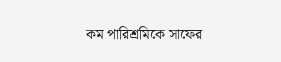কম পারিশ্রমিকে সাফের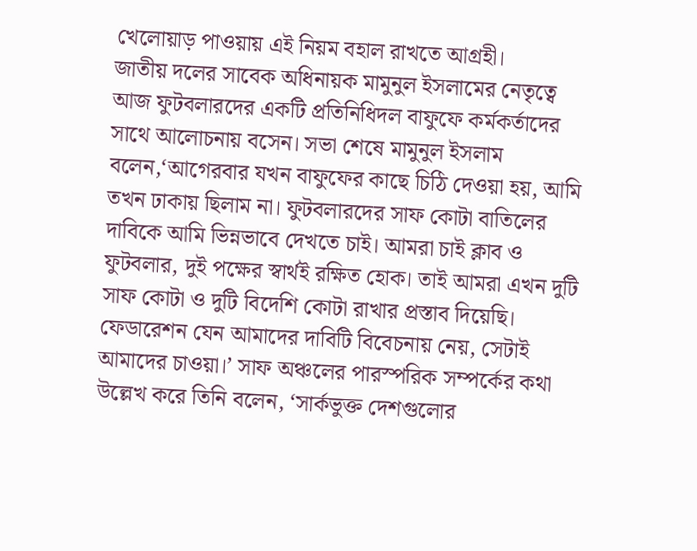খেলোয়াড় পাওয়ায় এই নিয়ম বহাল রাখতে আগ্রহী।
জাতীয় দলের সাবেক অধিনায়ক মামুনুল ইসলামের নেতৃত্বে আজ ফুটবলারদের একটি প্রতিনিধিদল বাফুফে কর্মকর্তাদের সাথে আলোচনায় বসেন। সভা শেষে মামুনুল ইসলাম বলেন,‘আগেরবার যখন বাফুফের কাছে চিঠি দেওয়া হয়, আমি তখন ঢাকায় ছিলাম না। ফুটবলারদের সাফ কোটা বাতিলের দাবিকে আমি ভিন্নভাবে দেখতে চাই। আমরা চাই ক্লাব ও ফুটবলার, দুই পক্ষের স্বার্থই রক্ষিত হোক। তাই আমরা এখন দুটি সাফ কোটা ও দুটি বিদেশি কোটা রাখার প্রস্তাব দিয়েছি। ফেডারেশন যেন আমাদের দাবিটি বিবেচনায় নেয়, সেটাই আমাদের চাওয়া।’ সাফ অঞ্চলের পারস্পরিক সম্পর্কের কথা উল্লেখ করে তিনি বলেন, ‘সার্কভুক্ত দেশগুলোর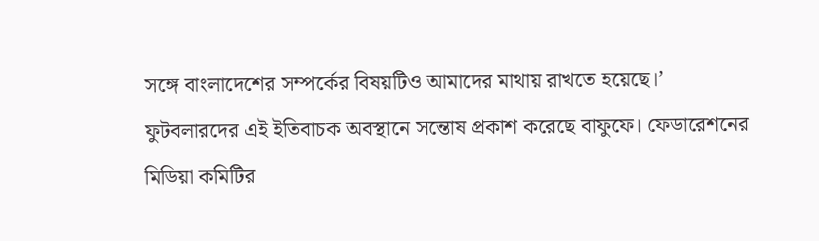সঙ্গে বাংলাদেশের সম্পর্কের বিষয়টিও আমাদের মাথায় রাখতে হয়েছে।’
ফুটবলারদের এই ইতিবাচক অবস্থানে সন্তোষ প্রকাশ করেছে বাফুফে। ফেডারেশনের মিডিয়া কমিটির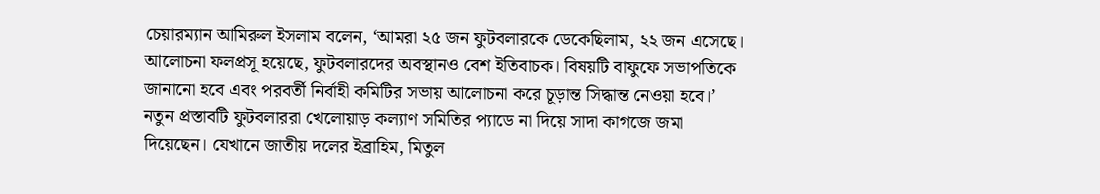চেয়ারম্যান আমিরুল ইসলাম বলেন, ‘আমরা ২৫ জন ফুটবলারকে ডেকেছিলাম, ২২ জন এসেছে। আলোচনা ফলপ্রসূ হয়েছে, ফুটবলারদের অবস্থানও বেশ ইতিবাচক। বিষয়টি বাফুফে সভাপতিকে জানানো হবে এবং পরবর্তী নির্বাহী কমিটির সভায় আলোচনা করে চূড়ান্ত সিদ্ধান্ত নেওয়া হবে।’
নতুন প্রস্তাবটি ফুটবলাররা খেলোয়াড় কল্যাণ সমিতির প্যাডে না দিয়ে সাদা কাগজে জমা দিয়েছেন। যেখানে জাতীয় দলের ইব্রাহিম, মিতুল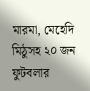মারমা, মেহেদি মিঠুসহ ২০ জন ফুটবলার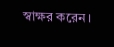স্বাক্ষর করেন।